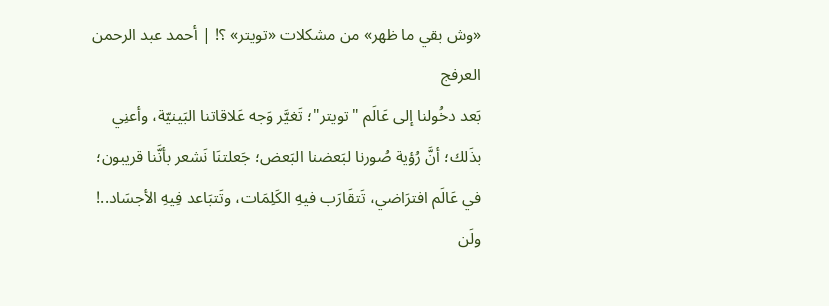«وش بقي ما ظهر» من مشكلات «تويتر» ؟! | أحمد عبد الرحمن العرفج
بَعد دخُولنا إلى عَالَم "تويتر"؛ تَغيَّر وَجه عَلاقاتنا البَينيّة، وأعنِي بذَلك؛ أنَّ رُؤية صُورنا لبَعضنا البَعض؛ جَعلتنَا نَشعر بأنَّنا قريبون؛ في عَالَم افترَاضي، تَتقَارَب فيهِ الكَلِمَات، وتَتبَاعد فِيهِ الأجسَاد..! ولَن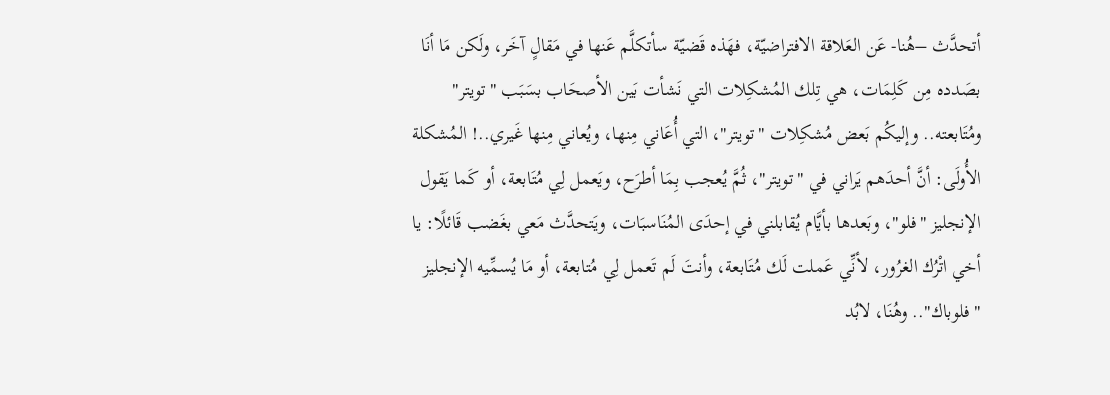أتحدَّث –هُنا- عَن العَلاقة الافتراضيّة، فهَذه قَضيّة سأتكلَّم عَنها في مَقالٍ آخَر، ولَكن مَا أنَا بصَدده مِن كَلِمَات، هي تِلك المُشكِلات التي نَشأت بَين الأصحَاب بسَبَب "تويتر" ومُتَابعته.. وإليكُم بَعض مُشكِلات "تويتر"، التي أُعَاني مِنها، ويُعاني مِنها غَيري..! المُشكلة الأُولَى: أنَّ أحدَهم يَراني في "تويتر"، ثُمَّ يُعجب بِمَا أطرَح، ويَعمل لِي مُتَابعة، أو كَما يَقول الإنجليز "فلو"، وبَعدها بأيَّام يُقابلني في إحدَى المُنَاسبَات، ويَتحدَّث مَعي بغَضب قَائلًا: يا أخي اتْرُك الغرُور، لأنِّي عَملت لَك مُتَابعة، وأنتَ لَم تَعمل لِي مُتابعة، أو مَا يُسمِّيه الإنجليز "فلوباك".. وهُنَا، لابُد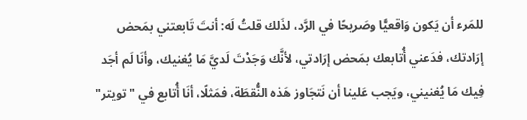للمَرء أن يَكون وَاقعيًّا وصَريحًا في الرَّد، لذَلك قلتُ لَه: أنتَ تَابعتني بمَحض إرَادتك، فدَعني أُتابعك بمَحض إرَادتي، لأنَّك وَجَدْتَ لَديَّ مَا يُغنيك، وأنَا لَم أجَد فِيك مَا يُغنيني، ويَجب عَلينا أن نَتجَاوز هَذه النُّقطَة، فمَثلًا، أنَا أُتابع في "تويتر"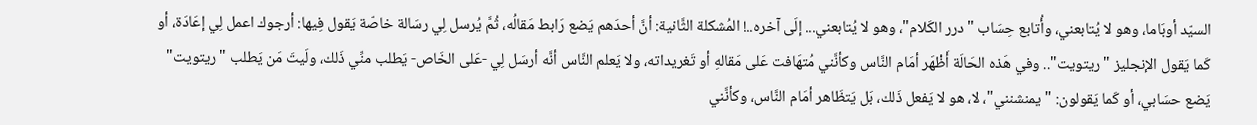السيّد أوبَاما، وهو لا يُتابعني، وأُتابع حِسَاب "درر الكَلام"، وهو لا يُتابعني... إلَى آخره..! المُشكلة الثَّانية: أنَّ أحدَهم يَضع رَابط مَقالُه، ثُمَّ يُرسل لِي رسَالة خاصّة يَقول فِيها: أرجوك اعمل لِي إعَادَة، أو كَما يَقول الإنجليز "ريتويت".. وفي هَذه الحَالَة أَظْهَر أمَام النَّاس وكأنَّني مُتهَافت عَلى مَقالهِ أو تَغريداته، ولا يَعلم النَّاس أنَّه أرسَل لِي -عَلى الخَاص- يَطلب منِّي ذَلك، ولَيتَ مَن يَطلب "ريتويت" يَضع حسَابي، أو كَما يَقولون: "يمنشنني"، لا، هو لا يَفعل ذَلك، بَل يَتظَاهر أمَام النَّاس، وكأنَّني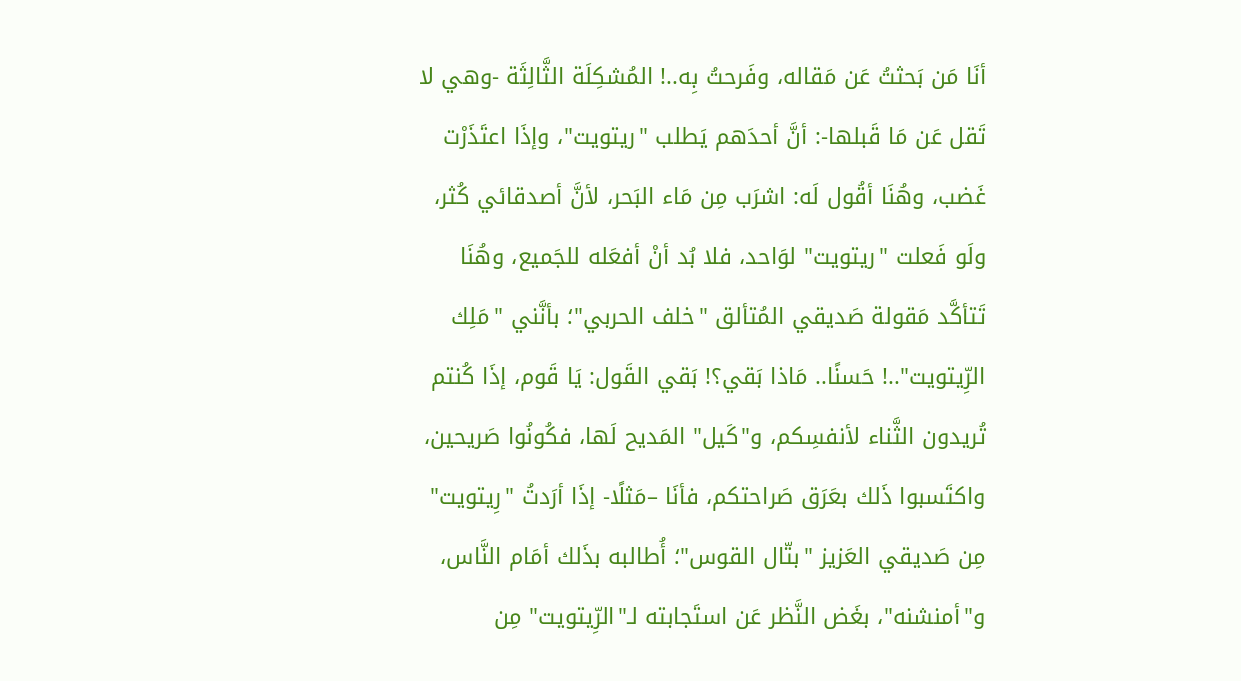أنَا مَن بَحثتُ عَن مَقاله، وفَرحتُ بِه..! المُشكِلَة الثَّالِثَة -وهي لا تَقل عَن مَا قَبلها-: أنَّ أحدَهم يَطلب "ريتويت"، وإذَا اعتَذَرْت غَضب، وهُنَا أقُول لَه: اشرَب مِن مَاء البَحر، لأنَّ أصدقائي كُثر، ولَو فَعلت "ريتويت" لوَاحد، فلا بُد أنْ أفعَله للجَميع، وهُنَا تَتأكَّد مَقولة صَديقي المُتألق "خلف الحربي"؛ بأنَّني "مَلِك الرِّيتويت"..! حَسنًا.. مَاذا بَقي؟! بَقي القَول: يَا قَوم، إذَا كُنتم تُريدون الثَّناء لأنفسِكم، و"كَيل" المَديح لَها، فكُونُوا صَريحين، واكتَسبوا ذَلك بعَرَق صَراحتكم، فأنَا –مَثلًا- إذَا أرَدتُ "رِيتويت" مِن صَديقي العَزيز "بتّال القوس"؛ أُطالبه بذَلك أمَام النَّاس، و"أمنشنه"، بغَض النَّظر عَن استَجابته لـ"الرِّيتويت" مِن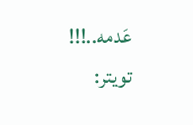عَدمه..!!! تويتر: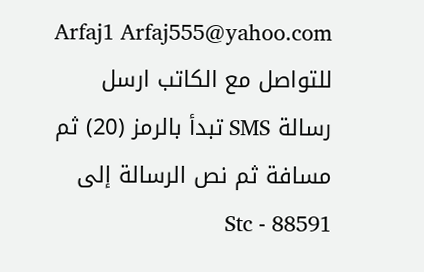Arfaj1 Arfaj555@yahoo.com للتواصل مع الكاتب ارسل رسالة SMS تبدأ بالرمز (20) ثم مسافة ثم نص الرسالة إلى 88591 - Stc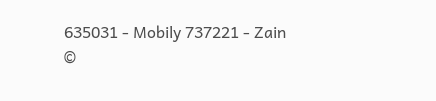635031 - Mobily 737221 - Zain
©